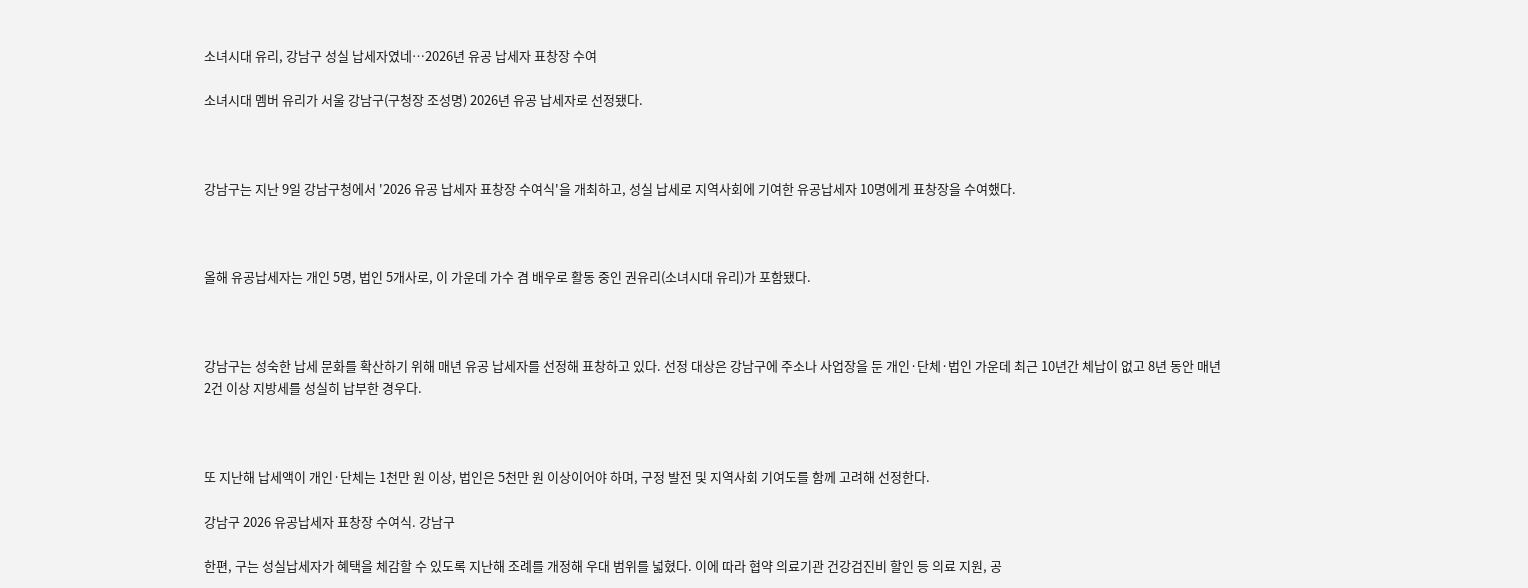소녀시대 유리, 강남구 성실 납세자였네…2026년 유공 납세자 표창장 수여

소녀시대 멤버 유리가 서울 강남구(구청장 조성명) 2026년 유공 납세자로 선정됐다.



강남구는 지난 9일 강남구청에서 '2026 유공 납세자 표창장 수여식'을 개최하고, 성실 납세로 지역사회에 기여한 유공납세자 10명에게 표창장을 수여했다.



올해 유공납세자는 개인 5명, 법인 5개사로, 이 가운데 가수 겸 배우로 활동 중인 권유리(소녀시대 유리)가 포함됐다.



강남구는 성숙한 납세 문화를 확산하기 위해 매년 유공 납세자를 선정해 표창하고 있다. 선정 대상은 강남구에 주소나 사업장을 둔 개인·단체·법인 가운데 최근 10년간 체납이 없고 8년 동안 매년 2건 이상 지방세를 성실히 납부한 경우다.



또 지난해 납세액이 개인·단체는 1천만 원 이상, 법인은 5천만 원 이상이어야 하며, 구정 발전 및 지역사회 기여도를 함께 고려해 선정한다.

강남구 2026 유공납세자 표창장 수여식. 강남구

한편, 구는 성실납세자가 혜택을 체감할 수 있도록 지난해 조례를 개정해 우대 범위를 넓혔다. 이에 따라 협약 의료기관 건강검진비 할인 등 의료 지원, 공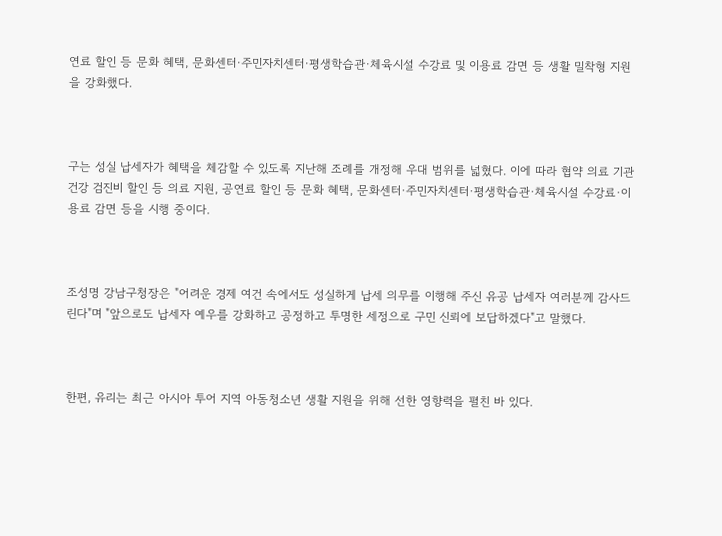연료 할인 등 문화 혜택, 문화센터·주민자치센터·평생학습관·체육시설 수강료 및 이용료 감면 등 생활 밀착형 지원을 강화했다.



구는 성실 납세자가 혜택을 체감할 수 있도록 지난해 조례를 개정해 우대 범위를 넓혔다. 이에 따라 협약 의료 기관 건강 검진비 할인 등 의료 지원, 공연료 할인 등 문화 혜택, 문화센터·주민자치센터·평생학습관·체육시설 수강료·이용료 감면 등을 시행 중이다.



조성명 강남구청장은 "어려운 경제 여건 속에서도 성실하게 납세 의무를 이행해 주신 유공 납세자 여러분께 감사드린다"며 "앞으로도 납세자 예우를 강화하고 공정하고 투명한 세정으로 구민 신뢰에 보답하겠다"고 말했다.



한편, 유리는 최근 아시아 투어 지역 아동청소년 생활 지원을 위해 선한 영향력을 펼친 바 있다.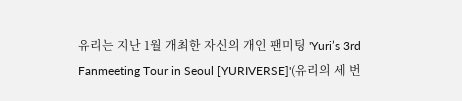유리는 지난 1월 개최한 자신의 개인 팬미팅 'Yuri’s 3rd Fanmeeting Tour in Seoul [YURIVERSE]'(유리의 세 번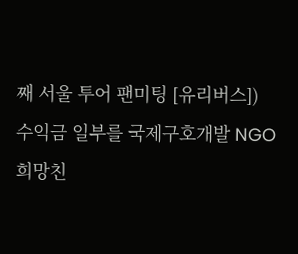째 서울 투어 팬미팅 [유리버스]) 수익금 일부를 국제구호개발 NGO 희망친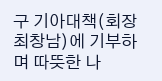구 기아대책(회장 최창남)에 기부하며 따뜻한 나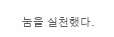눔을 실천했다.